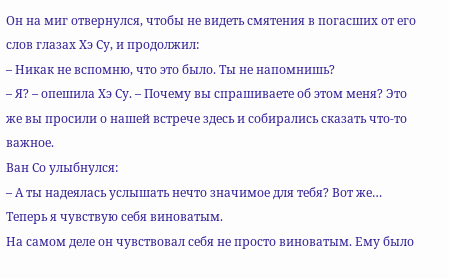Он на миг отвернулся, чтобы не видеть смятения в погасших от его слов глазах Хэ Су, и продолжил:
– Никак не вспомню, что это было. Ты не напомнишь?
– Я? – опешила Хэ Су. – Почему вы спрашиваете об этом меня? Это же вы просили о нашей встрече здесь и собирались сказать что-то важное.
Ван Со улыбнулся:
– А ты надеялась услышать нечто значимое для тебя? Вот же… Теперь я чувствую себя виноватым.
На самом деле он чувствовал себя не просто виноватым. Ему было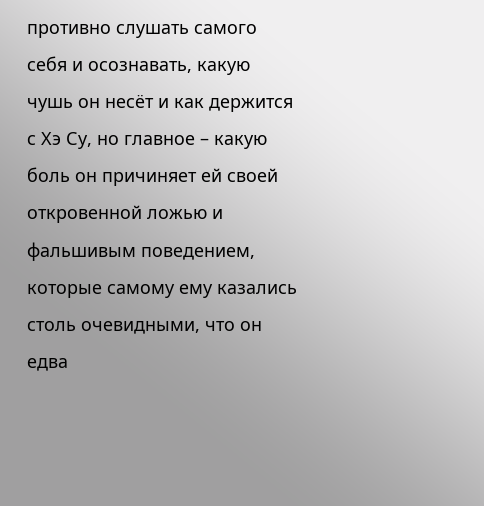противно слушать самого себя и осознавать, какую чушь он несёт и как держится с Хэ Су, но главное – какую боль он причиняет ей своей откровенной ложью и фальшивым поведением, которые самому ему казались столь очевидными, что он едва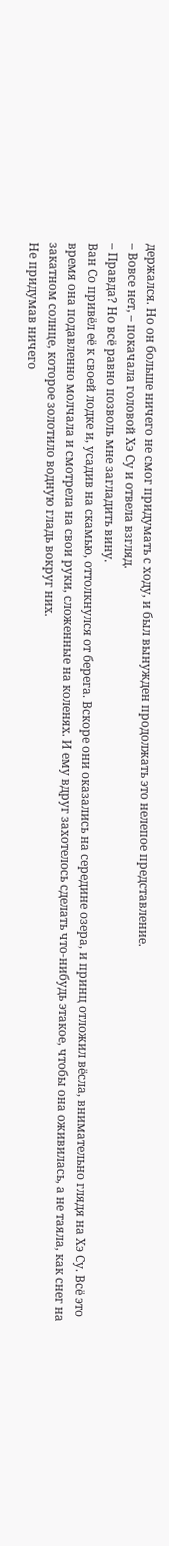держался. Но он больше ничего не смог придумать с ходу, и был вынужден продолжать это нелепое представление.
– Вовсе нет, – покачала головой Хэ Су и отвела взгляд.
– Правда? Но всё равно позволь мне загладить вину.
Ван Со привёл её к своей лодке и, усадив на скамью, оттолкнулся от берега. Вскоре они оказались на середине озера, и принц отложил вёсла, внимательно глядя на Хэ Су. Всё это время она подавленно молчала и смотрела на свои руки, сложенные на коленях. И ему вдруг захотелось сделать что-нибудь этакое, чтобы она оживилась, а не таяла, как снег на закатном солнце, которое золотило водную гладь вокруг них.
Не придумав ничего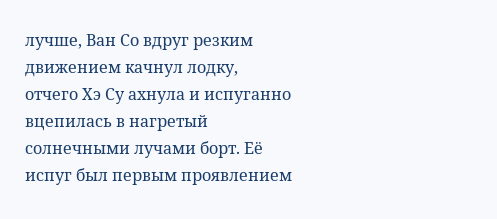лучше, Ван Со вдруг резким движением качнул лодку, отчего Хэ Су ахнула и испуганно вцепилась в нагретый солнечными лучами борт. Её испуг был первым проявлением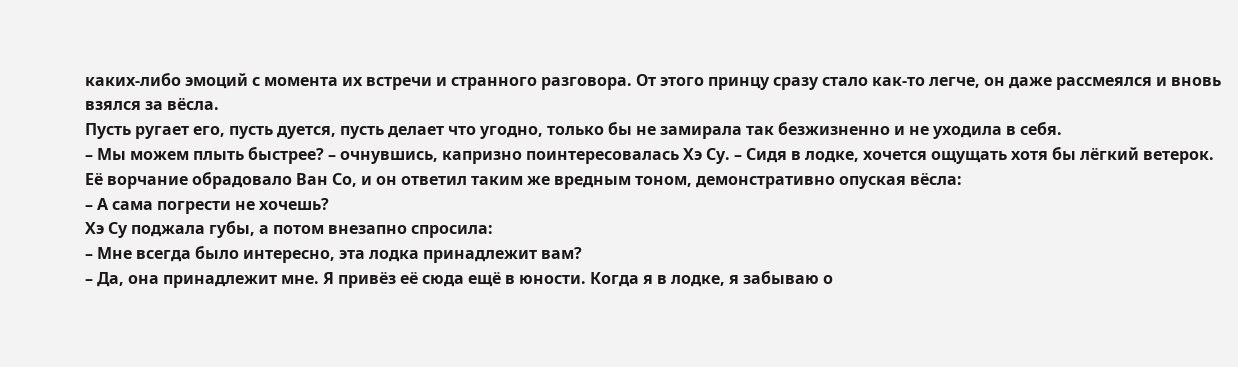каких-либо эмоций с момента их встречи и странного разговора. От этого принцу сразу стало как-то легче, он даже рассмеялся и вновь взялся за вёсла.
Пусть ругает его, пусть дуется, пусть делает что угодно, только бы не замирала так безжизненно и не уходила в себя.
– Мы можем плыть быстрее? – очнувшись, капризно поинтересовалась Хэ Су. – Сидя в лодке, хочется ощущать хотя бы лёгкий ветерок.
Её ворчание обрадовало Ван Со, и он ответил таким же вредным тоном, демонстративно опуская вёсла:
– А сама погрести не хочешь?
Хэ Су поджала губы, а потом внезапно спросила:
– Мне всегда было интересно, эта лодка принадлежит вам?
– Да, она принадлежит мне. Я привёз её сюда ещё в юности. Когда я в лодке, я забываю о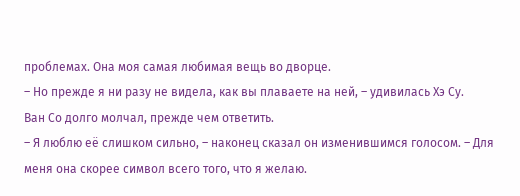проблемах. Она моя самая любимая вещь во дворце.
– Но прежде я ни разу не видела, как вы плаваете на ней, – удивилась Хэ Су.
Ван Со долго молчал, прежде чем ответить.
– Я люблю её слишком сильно, – наконец сказал он изменившимся голосом. – Для меня она скорее символ всего того, что я желаю.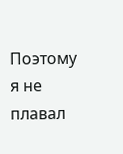Поэтому я не плавал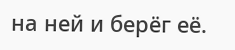на ней и берёг её.